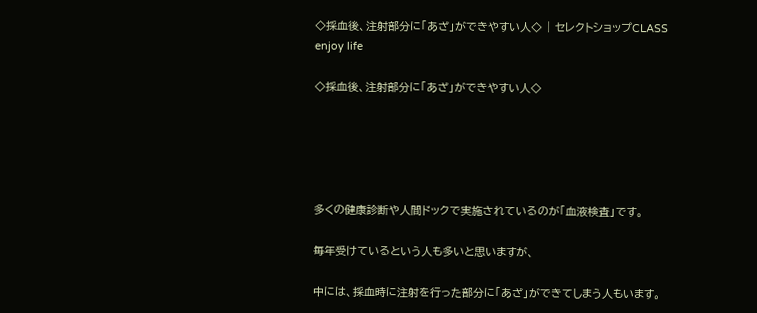◇採血後、注射部分に「あざ」ができやすい人◇ | セレクトショップCLASS enjoy life

◇採血後、注射部分に「あざ」ができやすい人◇





多くの健康診断や人間ドックで実施されているのが「血液検査」です。

毎年受けているという人も多いと思いますが、

中には、採血時に注射を行った部分に「あざ」ができてしまう人もいます。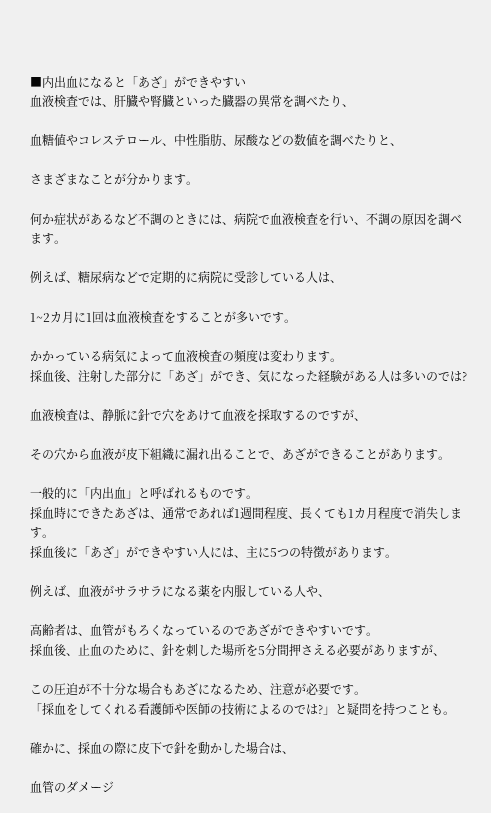■内出血になると「あざ」ができやすい
血液検査では、肝臓や腎臓といった臓器の異常を調べたり、

血糖値やコレステロール、中性脂肪、尿酸などの数値を調べたりと、

さまざまなことが分かります。

何か症状があるなど不調のときには、病院で血液検査を行い、不調の原因を調べます。

例えば、糖尿病などで定期的に病院に受診している人は、

1~2カ月に1回は血液検査をすることが多いです。

かかっている病気によって血液検査の頻度は変わります。
採血後、注射した部分に「あざ」ができ、気になった経験がある人は多いのでは?

血液検査は、静脈に針で穴をあけて血液を採取するのですが、

その穴から血液が皮下組織に漏れ出ることで、あざができることがあります。

一般的に「内出血」と呼ばれるものです。
採血時にできたあざは、通常であれば1週間程度、長くても1カ月程度で消失します。
採血後に「あざ」ができやすい人には、主に5つの特徴があります。

例えば、血液がサラサラになる薬を内服している人や、

高齢者は、血管がもろくなっているのであざができやすいです。
採血後、止血のために、針を刺した場所を5分間押さえる必要がありますが、

この圧迫が不十分な場合もあざになるため、注意が必要です。
「採血をしてくれる看護師や医師の技術によるのでは?」と疑問を持つことも。

確かに、採血の際に皮下で針を動かした場合は、

血管のダメージ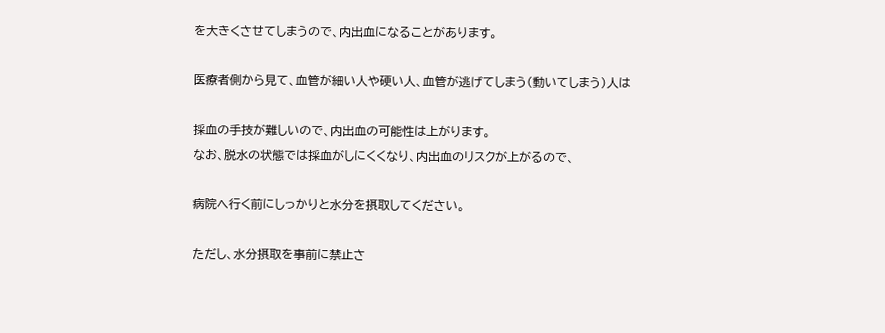を大きくさせてしまうので、内出血になることがあります。

医療者側から見て、血管が細い人や硬い人、血管が逃げてしまう(動いてしまう)人は

採血の手技が難しいので、内出血の可能性は上がります。
なお、脱水の状態では採血がしにくくなり、内出血のリスクが上がるので、

病院へ行く前にしっかりと水分を摂取してください。

ただし、水分摂取を事前に禁止さ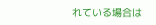れている場合は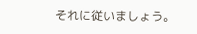それに従いましょう。